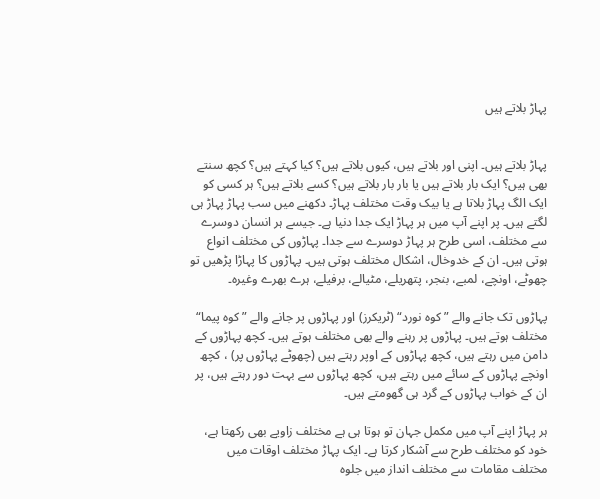پہاڑ بلاتے ہیں


پہاڑ بلاتے ہیں۔ اپنی اور بلاتے ہیں، کیوں بلاتے ہیں؟ کیا کہتے ہیں؟ کچھ سنتے بھی ہیں؟ ایک بار بلاتے ہیں یا بار بار بلاتے ہیں؟ کسے بلاتے ہیں؟ ہر کسی کو ایک الگ پہاڑ بلاتا ہے یا بیک وقت مختلف پہاڑ۔ دکھنے میں سب پہاڑ پہاڑ ہی لگتے ہیں۔ پر اپنے آپ میں ہر پہاڑ ایک جدا دنیا ہے۔ جیسے ہر انسان دوسرے سے مختلف، اسی طرح ہر پہاڑ دوسرے سے جدا۔ پہاڑوں کی مختلف انواع ہوتی ہیں۔ ان کے خدوخال، اشکال مختلف ہوتی ہیں۔ پہاڑوں کا پہاڑا پڑھیں تو چھوٹے، اونچے، لمبے، بنجر، پتھریلے، مٹیالے، برفیلے، ہرے بھرے وغیرہ۔

پہاڑوں تک جانے والے ”کوہ نورد“ (ٹریکرز) اور پہاڑوں پر جانے والے ”کوہ پیما“ مختلف ہوتے ہیں۔ پہاڑوں پر رہنے والے بھی مختلف ہوتے ہیں۔ کچھ پہاڑوں کے دامن میں رہتے ہیں، کچھ پہاڑوں کے اوپر رہتے ہیں (چھوٹے پہاڑوں پر) ، کچھ اونچے پہاڑوں کے سائے میں رہتے ہیں، کچھ پہاڑوں سے بہت دور رہتے ہیں، پر ان کے خواب پہاڑوں کے گرد ہی گھومتے ہیں۔

ہر پہاڑ اپنے آپ میں مکمل جہان تو ہوتا ہی ہے مختلف زاویے بھی رکھتا ہے، خود کو مختلف طرح سے آشکار کرتا ہے۔ ایک پہاڑ مختلف اوقات میں مختلف مقامات سے مختلف انداز میں جلوہ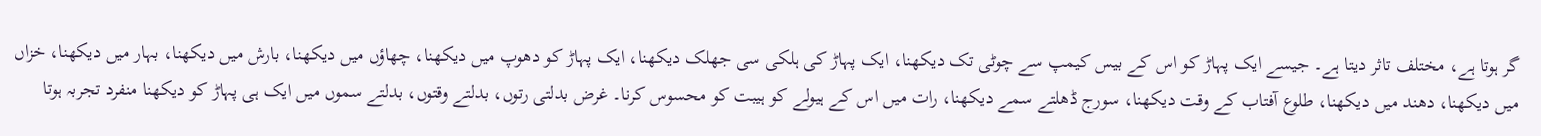گر ہوتا ہے، مختلف تاثر دیتا ہے۔ جیسے ایک پہاڑ کو اس کے بیس کیمپ سے چوٹی تک دیکھنا، ایک پہاڑ کی ہلکی سی جھلک دیکھنا، ایک پہاڑ کو دھوپ میں دیکھنا، چھاؤں میں دیکھنا، بارش میں دیکھنا، بہار میں دیکھنا، خزاں میں دیکھنا، دھند میں دیکھنا، طلوع آفتاب کے وقت دیکھنا، سورج ڈھلتے سمے دیکھنا، رات میں اس کے ہیولے کو ہیبت کو محسوس کرنا۔ غرض بدلتی رتوں، بدلتے وقتوں، بدلتے سموں میں ایک ہی پہاڑ کو دیکھنا منفرد تجربہ ہوتا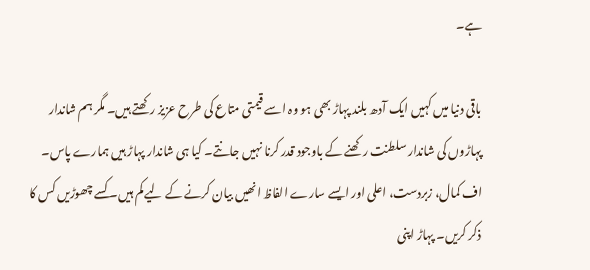ہے۔

باقی دنیا میں کہیں ایک آدھ بلند پہاڑ بھی ہو وہ اسے قیمتی متاع کی طرح عزیز رکھتے ہیں۔ مگر ہم شاندار پہاڑوں کی شاندار سلطنت رکھنے کے باوجود قدر کرنا نہیں جانتے۔ کیا ہی شاندار پہاڑ ہیں ہمارے پاس۔ اف کمال، زبردست، اعلی اور ایسے سارے الفاظ انھیں بیان کرنے کے لیے کم ہیں۔ کسے چھوڑیں کس کا ذکر کریں۔ پہاڑ اپنی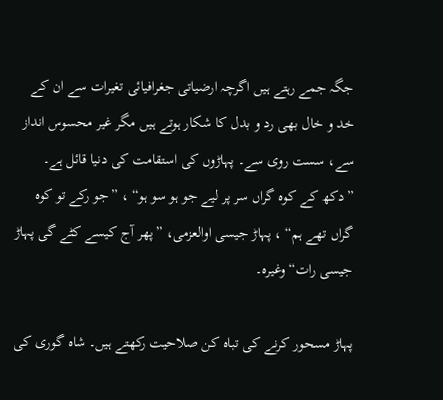جگہ جمے رہتے ہیں اگرچہ ارضیاتی جغرافیائی تغیرات سے ان کے خد و خال بھی رد و بدل کا شکار ہوتے ہیں مگر غیر محسوس انداز سے، سست روی سے۔ پہاڑوں کی استقامت کی دنیا قائل ہے۔ ”دکھ کے کوہ گراں سر پر لیے جو ہو سو ہو“ ، ”جو رکے تو کوہ گراں تھے ہم“ ، پہاڑ جیسی اوالعزمی، ”پھر آج کیسے کٹے گی پہاڑ جیسی رات“ وغیرہ۔

پہاڑ مسحور کرنے کی تباہ کن صلاحیت رکھتے ہیں۔ شاہ گوری کی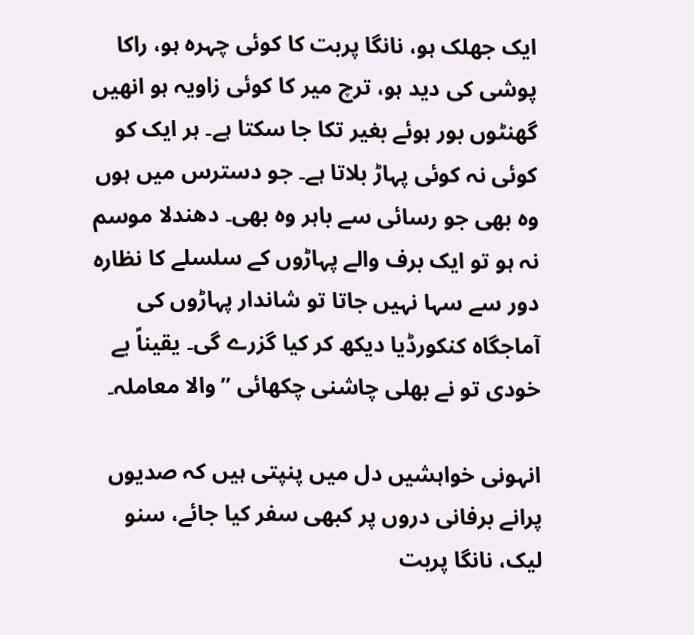ایک جھلک ہو، نانگا پربت کا کوئی چہرہ ہو، راکا پوشی کی دید ہو، ترچ میر کا کوئی زاویہ ہو انھیں گھنٹوں بور ہوئے بغیر تکا جا سکتا ہے۔ ہر ایک کو کوئی نہ کوئی پہاڑ بلاتا ہے۔ جو دسترس میں ہوں وہ بھی جو رسائی سے باہر وہ بھی۔ دھندلا موسم نہ ہو تو ایک برف والے پہاڑوں کے سلسلے کا نظارہ دور سے سہا نہیں جاتا تو شاندار پہاڑوں کی آماجگاہ کنکورڈیا دیکھ کر کیا گزرے گی۔ یقیناً بے خودی تو نے بھلی چاشنی چکھائی ”والا معاملہ۔

انہونی خواہشیں دل میں پنپتی ہیں کہ صدیوں پرانے برفانی دروں پر کبھی سفر کیا جائے، سنو لیک، نانگا پربت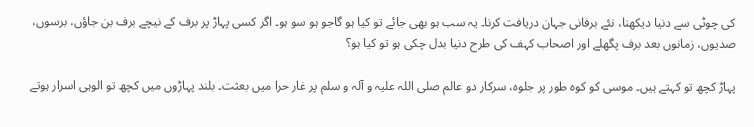کی چوٹی سے دنیا دیکھنا، نئے برفانی جہان دریافت کرنا۔ یہ سب ہو بھی جائے تو کیا ہو گاجو ہو سو ہو۔ اگر کسی پہاڑ پر برف کے نیچے برف بن جاؤں، برسوں، صدیوں، زمانوں بعد برف پگھلے اور اصحاب کہف کی طرح دنیا بدل چکی ہو تو کیا ہو؟

پہاڑ کچھ تو کہتے ہیں۔ موسی کو کوہ طور پر جلوہ، سرکار دو عالم صلی اللہ علیہ و آلہ و سلم پر غار حرا میں بعثت۔ بلند پہاڑوں میں کچھ تو الوہی اسرار ہوتے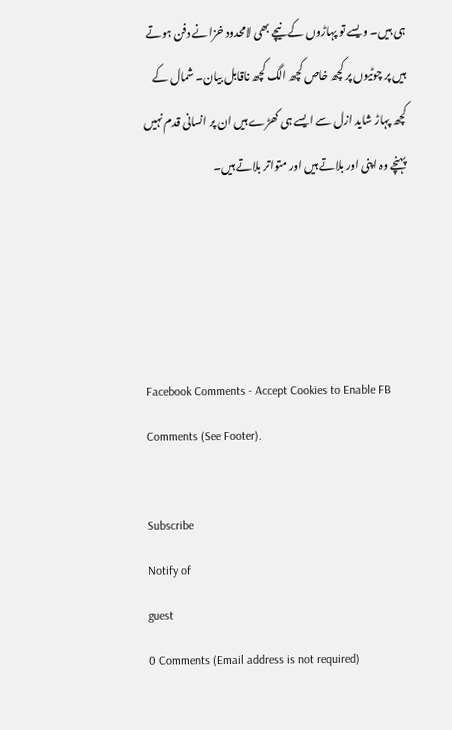ہی ہیں۔ ویسے تو پہاڑوں کے نیچے بھی لامحدود خزانے دفن ہوتے ہیں پر چوٹیوں پر کچھ خاص کچھ الگ کچھ ناقابل بیان۔ شمال کے کچھ پہاڑ شاید ازل سے ایسے ہی کھڑے ہیں ان پر انسانی قدم نہیں پہنچے وہ اپنی اور بلاتے ہیں اور متواتر بلاتے ہیں۔




Facebook Comments - Accept Cookies to Enable FB Comments (See Footer).

Subscribe
Notify of
guest
0 Comments (Email address is not required)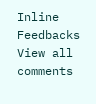Inline Feedbacks
View all comments